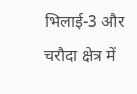भिलाई-3 और चरौदा क्षेत्र में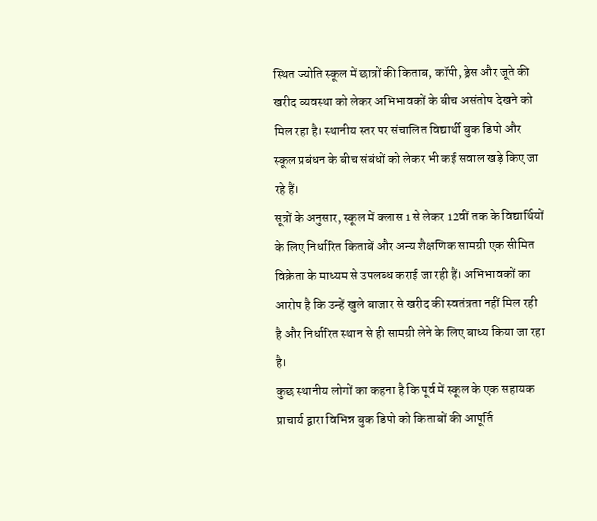स्थित ज्योति स्कूल में छात्रों की किताब, कॉपी, ड्रेस और जूते की खरीद व्यवस्था को लेकर अभिभावकों के बीच असंतोष देखने को मिल रहा है। स्थानीय स्तर पर संचालित विद्यार्थी बुक डिपो और स्कूल प्रबंधन के बीच संबंधों को लेकर भी कई सवाल खड़े किए जा रहे हैं।
सूत्रों के अनुसार, स्कूल में क्लास 1 से लेकर 12वीं तक के विद्यार्थियों के लिए निर्धारित किताबें और अन्य शैक्षणिक सामग्री एक सीमित विक्रेता के माध्यम से उपलब्ध कराई जा रही हैं। अभिभावकों का आरोप है कि उन्हें खुले बाजार से खरीद की स्वतंत्रता नहीं मिल रही है और निर्धारित स्थान से ही सामग्री लेने के लिए बाध्य किया जा रहा है।
कुछ स्थानीय लोगों का कहना है कि पूर्व में स्कूल के एक सहायक प्राचार्य द्वारा विभिन्न बुक डिपो को किताबों की आपूर्ति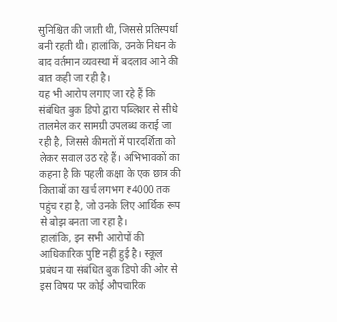सुनिश्चित की जाती थी, जिससे प्रतिस्पर्धा बनी रहती थी। हालांकि, उनके निधन के बाद वर्तमान व्यवस्था में बदलाव आने की बात कही जा रही है।
यह भी आरोप लगाए जा रहे हैं कि संबंधित बुक डिपो द्वारा पब्लिशर से सीधे तालमेल कर सामग्री उपलब्ध कराई जा रही है, जिससे कीमतों में पारदर्शिता को लेकर सवाल उठ रहे हैं। अभिभावकों का कहना है कि पहली कक्षा के एक छात्र की किताबों का खर्च लगभग ₹4000 तक पहुंच रहा है, जो उनके लिए आर्थिक रूप से बोझ बनता जा रहा है।
हालांकि, इन सभी आरोपों की आधिकारिक पुष्टि नहीं हुई है। स्कूल प्रबंधन या संबंधित बुक डिपो की ओर से इस विषय पर कोई औपचारिक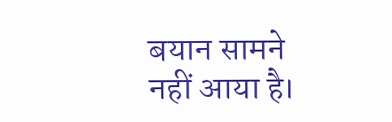बयान सामने नहीं आया है।